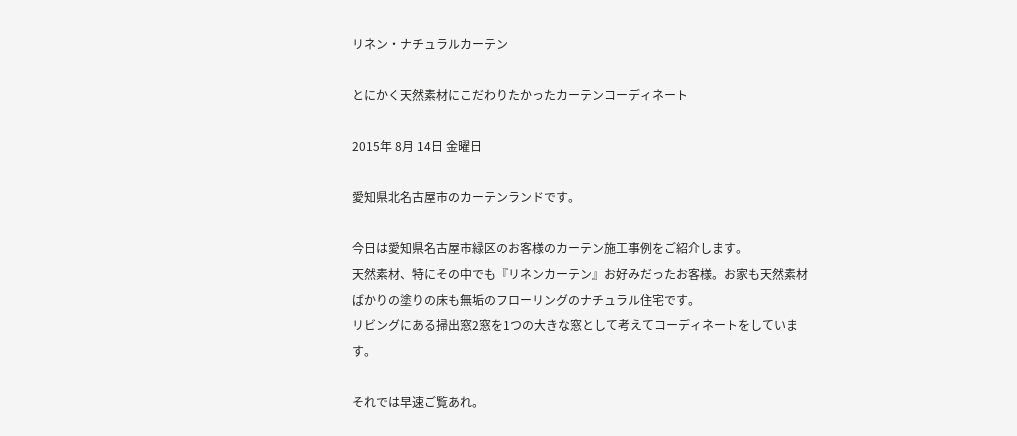リネン・ナチュラルカーテン

とにかく天然素材にこだわりたかったカーテンコーディネート

2015年 8月 14日 金曜日

愛知県北名古屋市のカーテンランドです。

今日は愛知県名古屋市緑区のお客様のカーテン施工事例をご紹介します。
天然素材、特にその中でも『リネンカーテン』お好みだったお客様。お家も天然素材ばかりの塗りの床も無垢のフローリングのナチュラル住宅です。
リビングにある掃出窓2窓を1つの大きな窓として考えてコーディネートをしています。

それでは早速ご覧あれ。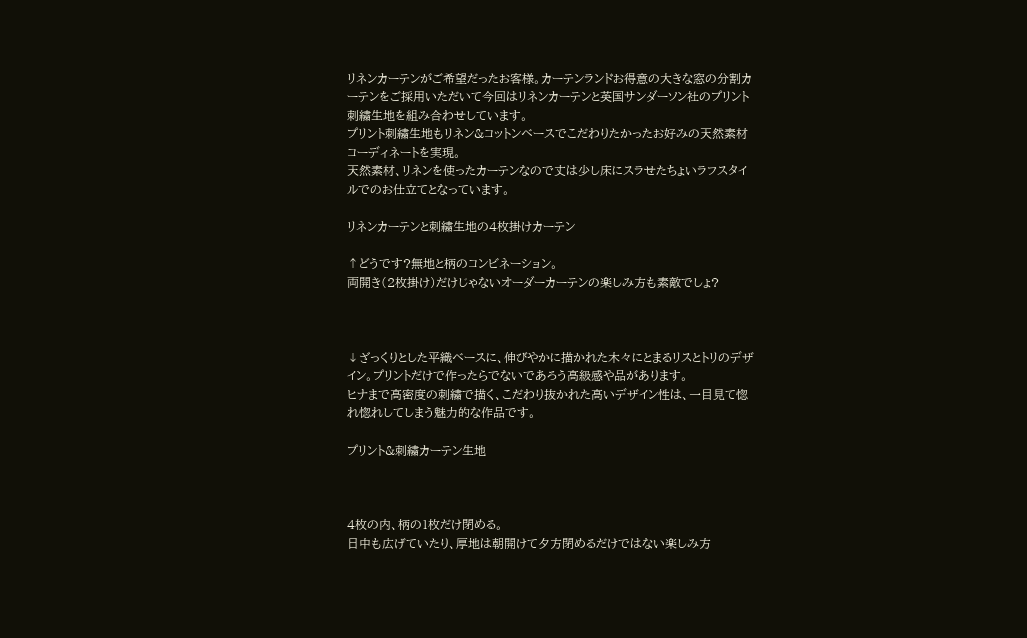リネンカーテンがご希望だったお客様。カーテンランドお得意の大きな窓の分割カーテンをご採用いただいて今回はリネンカーテンと英国サンダーソン社のプリント刺繍生地を組み合わせしています。
プリント刺繍生地もリネン&コットンベースでこだわりたかったお好みの天然素材コーディネートを実現。
天然素材、リネンを使ったカーテンなので丈は少し床にスラせたちょいラフスタイルでのお仕立てとなっています。

リネンカーテンと刺繍生地の4枚掛けカーテン

↑どうです?無地と柄のコンビネーション。
両開き(2枚掛け)だけじゃないオーダーカーテンの楽しみ方も素敵でしょ?



↓ざっくりとした平織ベースに、伸びやかに描かれた木々にとまるリスとトリのデザイン。プリントだけで作ったらでないであろう高級感や品があります。
ヒナまで高密度の刺繍で描く、こだわり抜かれた高いデザイン性は、一目見て惚れ惚れしてしまう魅力的な作品です。

プリント&刺繍カーテン生地



4枚の内、柄の1枚だけ閉める。
日中も広げていたり、厚地は朝開けて夕方閉めるだけではない楽しみ方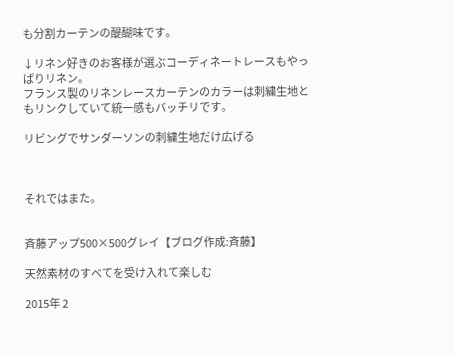も分割カーテンの醍醐味です。

↓リネン好きのお客様が選ぶコーディネートレースもやっぱりリネン。
フランス製のリネンレースカーテンのカラーは刺繍生地ともリンクしていて統一感もバッチリです。

リビングでサンダーソンの刺繍生地だけ広げる



それではまた。


斉藤アップ500×500グレイ【ブログ作成:斉藤】

天然素材のすべてを受け入れて楽しむ

2015年 2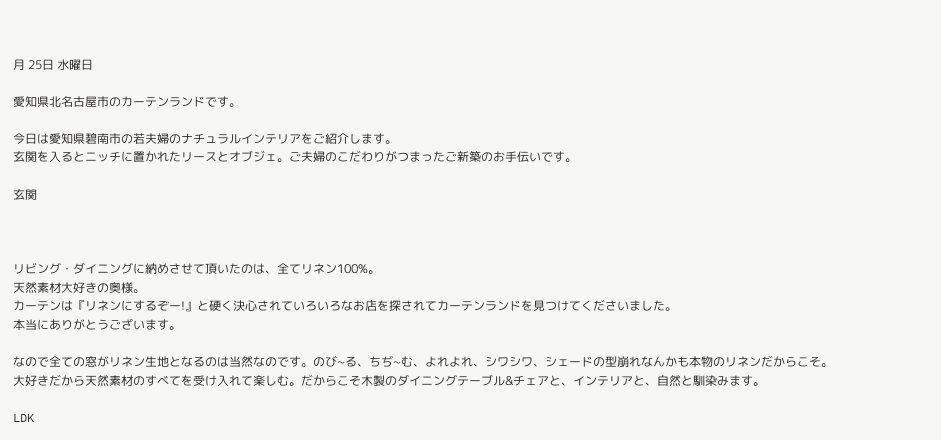月 25日 水曜日

愛知県北名古屋市のカーテンランドです。

今日は愛知県碧南市の若夫婦のナチュラルインテリアをご紹介します。
玄関を入るとニッチに置かれたリースとオブジェ。ご夫婦のこだわりがつまったご新築のお手伝いです。

玄関



リビング・ダイニングに納めさせて頂いたのは、全てリネン100%。
天然素材大好きの奥様。
カーテンは『リネンにするぞー!』と硬く決心されていろいろなお店を探されてカーテンランドを見つけてくださいました。
本当にありがとうございます。

なので全ての窓がリネン生地となるのは当然なのです。のび~る、ちぢ~む、よれよれ、シワシワ、シェードの型崩れなんかも本物のリネンだからこそ。
大好きだから天然素材のすべてを受け入れて楽しむ。だからこそ木製のダイニングテーブル&チェアと、インテリアと、自然と馴染みます。

LDK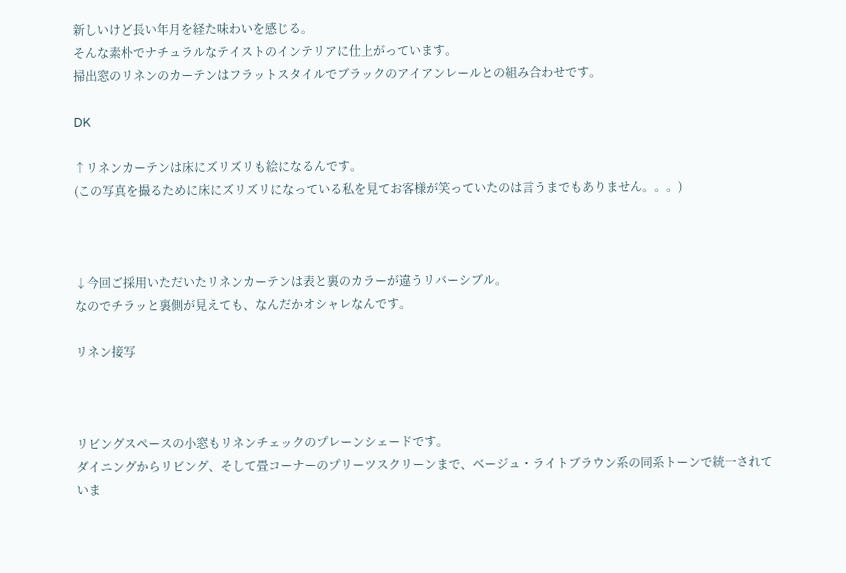新しいけど長い年月を経た味わいを感じる。
そんな素朴でナチュラルなテイストのインテリアに仕上がっています。
掃出窓のリネンのカーテンはフラットスタイルでブラックのアイアンレールとの組み合わせです。

DK

↑リネンカーテンは床にズリズリも絵になるんです。
(この写真を撮るために床にズリズリになっている私を見てお客様が笑っていたのは言うまでもありません。。。)



↓今回ご採用いただいたリネンカーテンは表と裏のカラーが違うリバーシブル。
なのでチラッと裏側が見えても、なんだかオシャレなんです。

リネン接写



リビングスペースの小窓もリネンチェックのプレーンシェードです。
ダイニングからリビング、そして畳コーナーのプリーツスクリーンまで、ベージュ・ライトブラウン系の同系トーンで統一されていま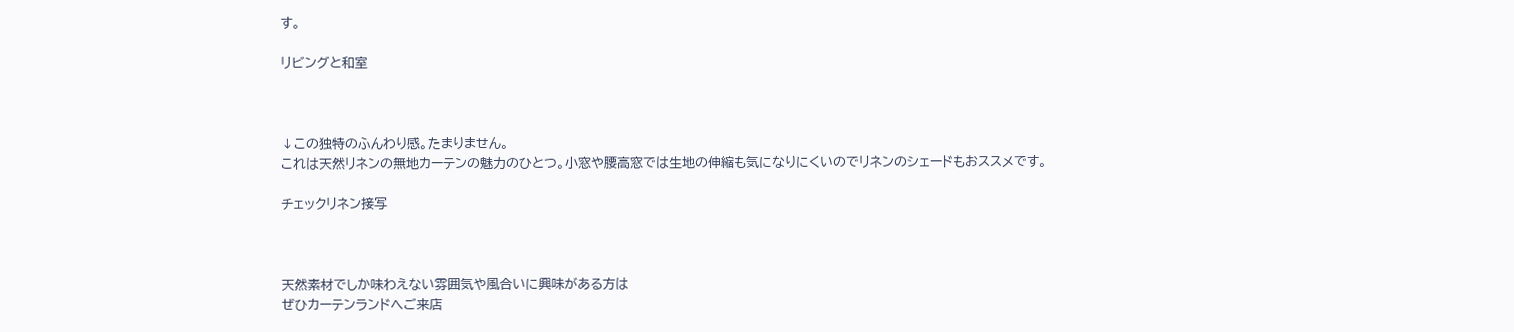す。

リビングと和室



↓この独特のふんわり感。たまりません。
これは天然リネンの無地カーテンの魅力のひとつ。小窓や腰高窓では生地の伸縮も気になりにくいのでリネンのシェードもおススメです。

チェックリネン接写



天然素材でしか味わえない雰囲気や風合いに興味がある方は
ぜひカーテンランドへご来店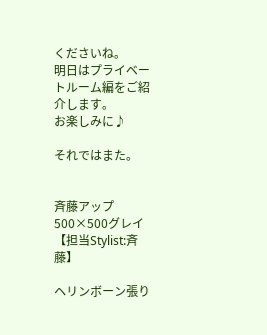くださいね。
明日はプライベートルーム編をご紹介します。
お楽しみに♪

それではまた。


斉藤アップ500×500グレイ【担当Stylist:斉藤】

ヘリンボーン張り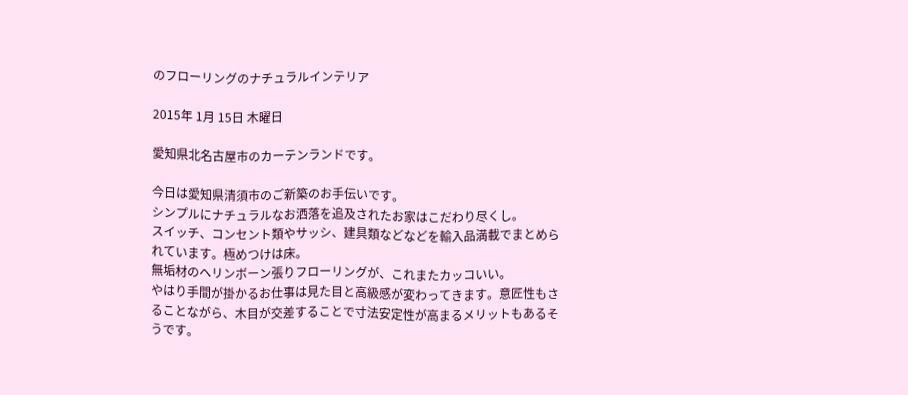のフローリングのナチュラルインテリア

2015年 1月 15日 木曜日

愛知県北名古屋市のカーテンランドです。

今日は愛知県清須市のご新築のお手伝いです。
シンプルにナチュラルなお洒落を追及されたお家はこだわり尽くし。
スイッチ、コンセント類やサッシ、建具類などなどを輸入品満載でまとめられています。極めつけは床。
無垢材のヘリンボーン張りフローリングが、これまたカッコいい。
やはり手間が掛かるお仕事は見た目と高級感が変わってきます。意匠性もさることながら、木目が交差することで寸法安定性が高まるメリットもあるそうです。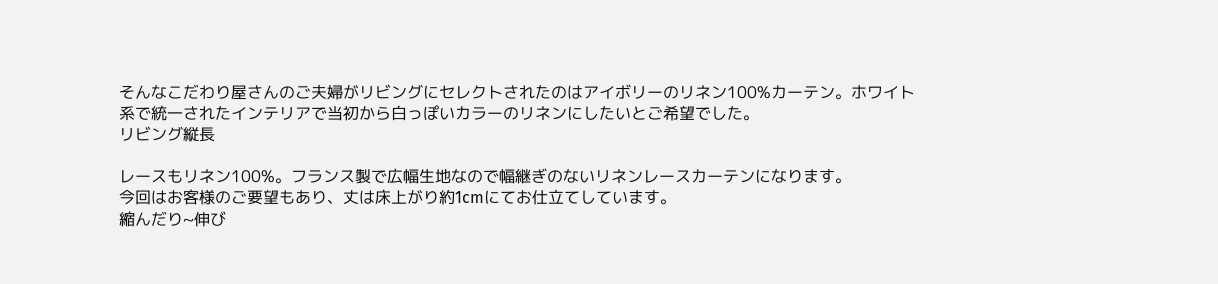そんなこだわり屋さんのご夫婦がリビングにセレクトされたのはアイボリーのリネン100%カーテン。ホワイト系で統一されたインテリアで当初から白っぽいカラーのリネンにしたいとご希望でした。
リビング縦長

レースもリネン100%。フランス製で広幅生地なので幅継ぎのないリネンレースカーテンになります。
今回はお客様のご要望もあり、丈は床上がり約1cmにてお仕立てしています。
縮んだり~伸び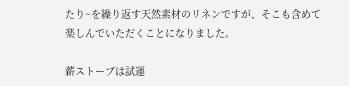たり~を繰り返す天然素材のリネンですが、そこも含めて楽しんでいただくことになりました。

薪ストーブは試運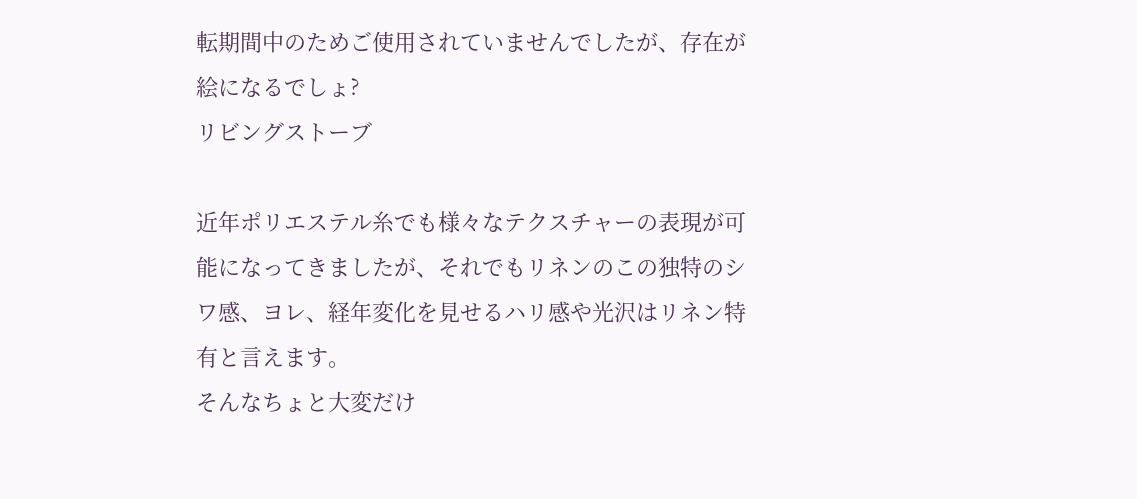転期間中のためご使用されていませんでしたが、存在が絵になるでしょ?
リビングストーブ

近年ポリエステル糸でも様々なテクスチャーの表現が可能になってきましたが、それでもリネンのこの独特のシワ感、ヨレ、経年変化を見せるハリ感や光沢はリネン特有と言えます。
そんなちょと大変だけ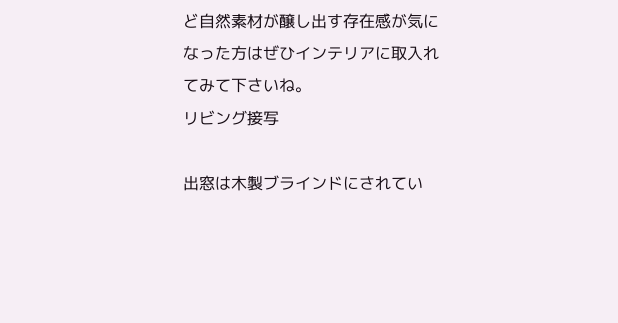ど自然素材が醸し出す存在感が気になった方はぜひインテリアに取入れてみて下さいね。
リビング接写

出窓は木製ブラインドにされてい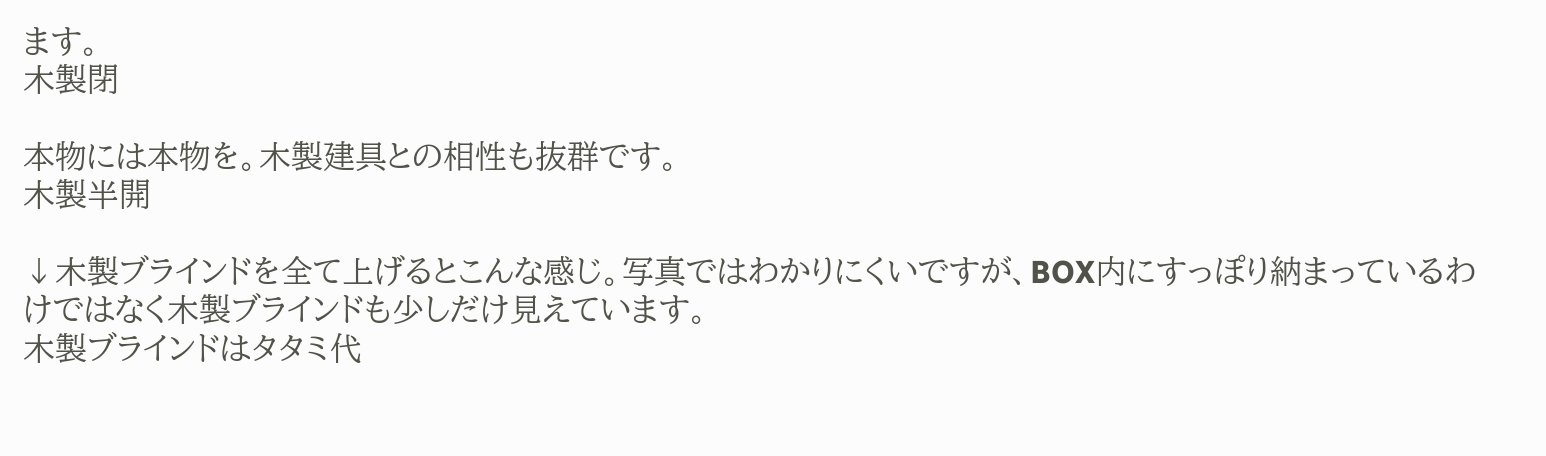ます。
木製閉

本物には本物を。木製建具との相性も抜群です。
木製半開

↓木製ブラインドを全て上げるとこんな感じ。写真ではわかりにくいですが、BOX内にすっぽり納まっているわけではなく木製ブラインドも少しだけ見えています。
木製ブラインドはタタミ代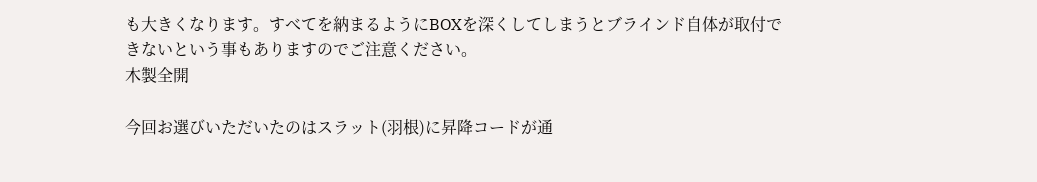も大きくなります。すべてを納まるようにBOXを深くしてしまうとブラインド自体が取付できないという事もありますのでご注意ください。
木製全開

今回お選びいただいたのはスラット(羽根)に昇降コードが通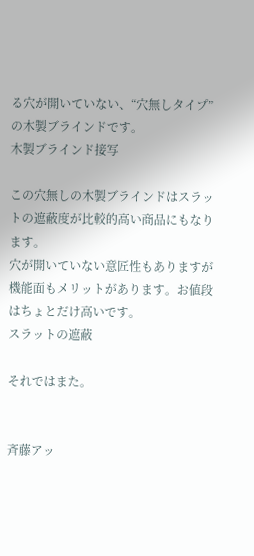る穴が開いていない、“穴無しタイプ”の木製ブラインドです。
木製ブラインド接写

この穴無しの木製ブラインドはスラットの遮蔽度が比較的高い商品にもなります。
穴が開いていない意匠性もありますが機能面もメリットがあります。お値段はちょとだけ高いです。
スラットの遮蔽

それではまた。


斉藤アッ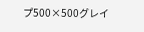プ500×500グレイ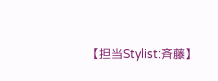【担当Stylist:斉藤】